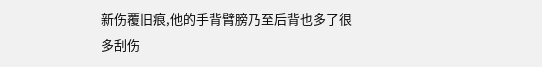新伤覆旧痕,他的手背臂膀乃至后背也多了很多刮伤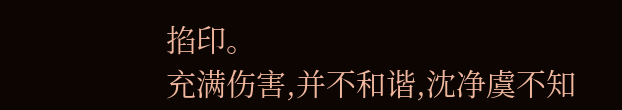掐印。
充满伤害,并不和谐,沈净虞不知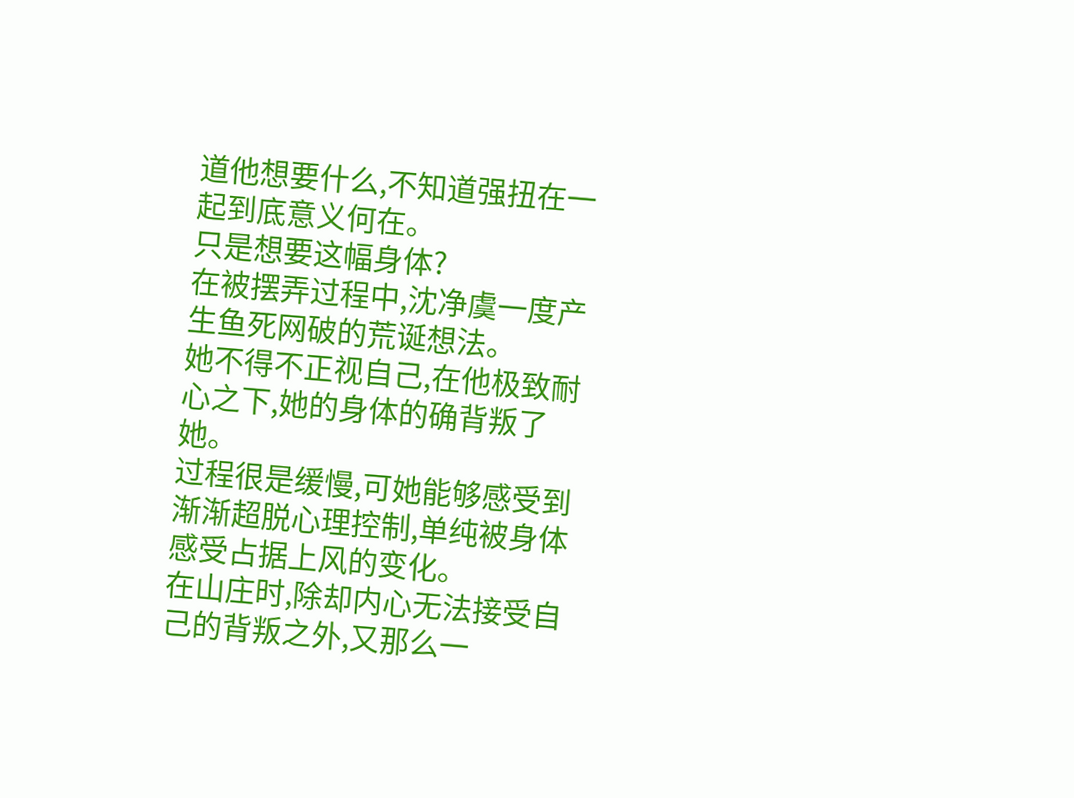道他想要什么,不知道强扭在一起到底意义何在。
只是想要这幅身体?
在被摆弄过程中,沈净虞一度产生鱼死网破的荒诞想法。
她不得不正视自己,在他极致耐心之下,她的身体的确背叛了她。
过程很是缓慢,可她能够感受到渐渐超脱心理控制,单纯被身体感受占据上风的变化。
在山庄时,除却内心无法接受自己的背叛之外,又那么一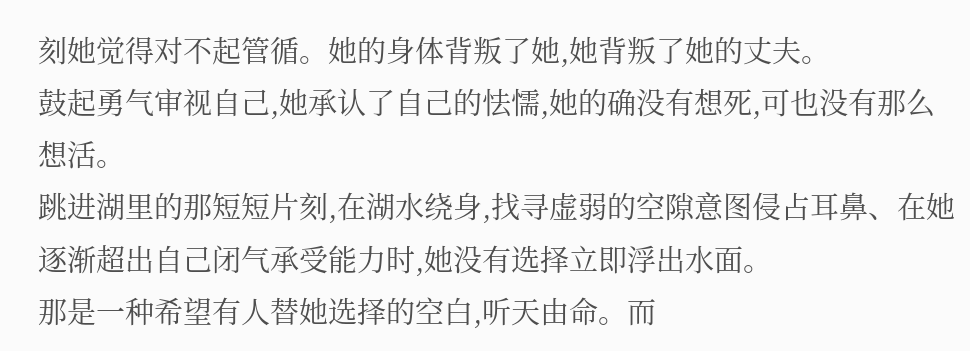刻她觉得对不起管循。她的身体背叛了她,她背叛了她的丈夫。
鼓起勇气审视自己,她承认了自己的怯懦,她的确没有想死,可也没有那么想活。
跳进湖里的那短短片刻,在湖水绕身,找寻虚弱的空隙意图侵占耳鼻、在她逐渐超出自己闭气承受能力时,她没有选择立即浮出水面。
那是一种希望有人替她选择的空白,听天由命。而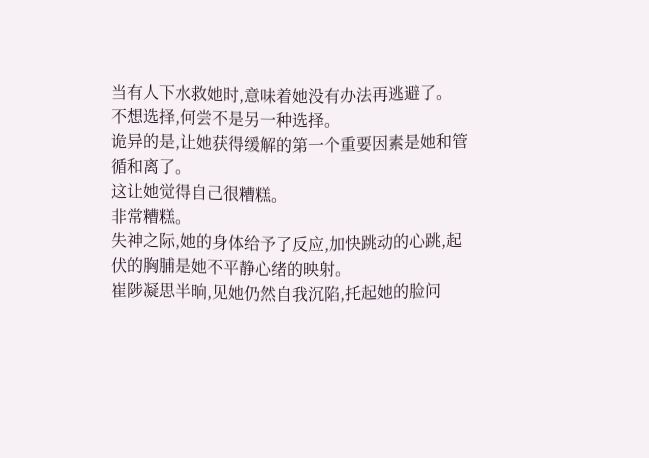当有人下水救她时,意味着她没有办法再逃避了。
不想选择,何尝不是另一种选择。
诡异的是,让她获得缓解的第一个重要因素是她和管循和离了。
这让她觉得自己很糟糕。
非常糟糕。
失神之际,她的身体给予了反应,加快跳动的心跳,起伏的胸脯是她不平静心绪的映射。
崔陟凝思半晌,见她仍然自我沉陷,托起她的脸问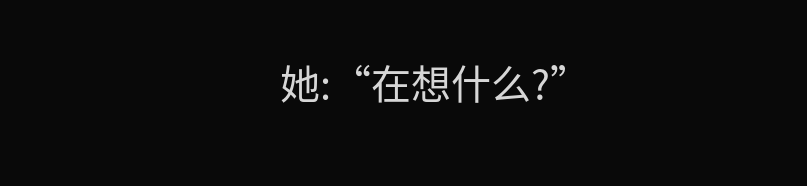她:“在想什么?”